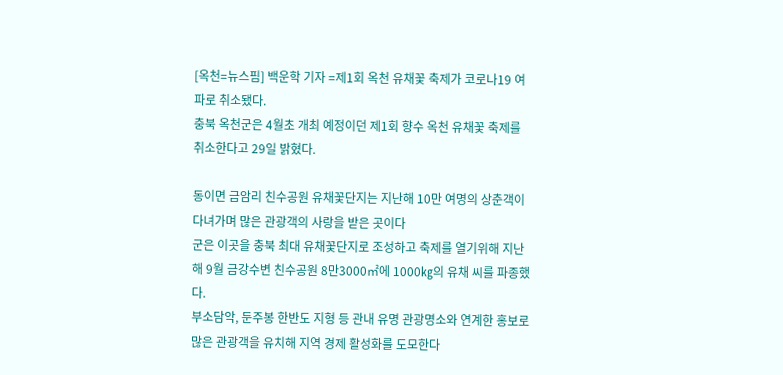[옥천=뉴스핌] 백운학 기자 =제1회 옥천 유채꽃 축제가 코로나19 여파로 취소됐다.
충북 옥천군은 4월초 개최 예정이던 제1회 향수 옥천 유채꽃 축제를 취소한다고 29일 밝혔다.

동이면 금암리 친수공원 유채꽃단지는 지난해 10만 여명의 상춘객이 다녀가며 많은 관광객의 사랑을 받은 곳이다
군은 이곳을 충북 최대 유채꽃단지로 조성하고 축제를 열기위해 지난해 9월 금강수변 친수공원 8만3000㎡에 1000㎏의 유채 씨를 파종했다.
부소담악, 둔주봉 한반도 지형 등 관내 유명 관광명소와 연계한 홍보로 많은 관광객을 유치해 지역 경제 활성화를 도모한다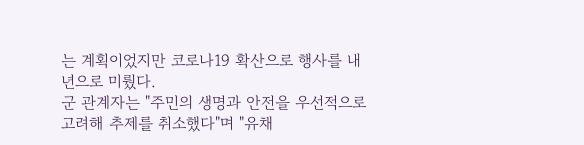는 계획이었지만 코로나19 확산으로 행사를 내년으로 미뤘다.
군 관계자는 "주민의 생명과 안전을 우선적으로 고려해 추제를 취소했다"며 "유채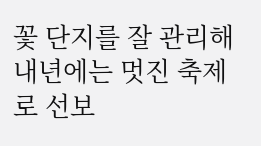꽃 단지를 잘 관리해 내년에는 멋진 축제로 선보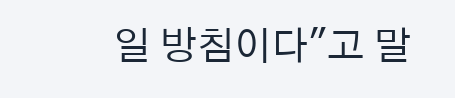일 방침이다"고 말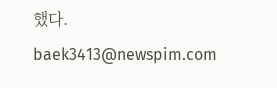했다.
baek3413@newspim.com